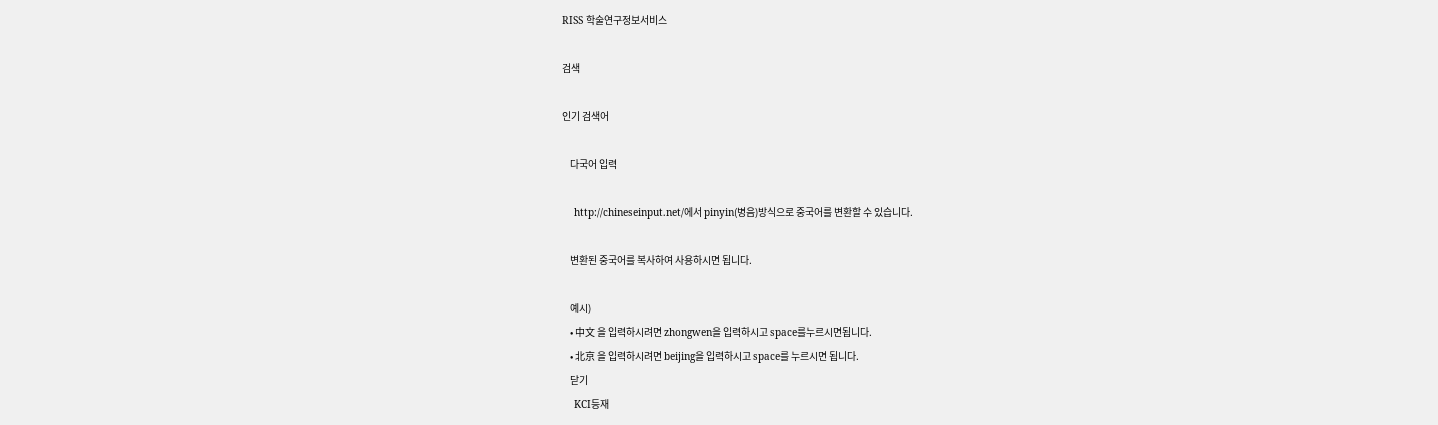RISS 학술연구정보서비스

검색

인기 검색어

    다국어 입력

    http://chineseinput.net/에서 pinyin(병음)방식으로 중국어를 변환할 수 있습니다.

    변환된 중국어를 복사하여 사용하시면 됩니다.

    예시)
    • 中文 을 입력하시려면 zhongwen을 입력하시고 space를누르시면됩니다.
    • 北京 을 입력하시려면 beijing을 입력하시고 space를 누르시면 됩니다.
    닫기
    KCI등재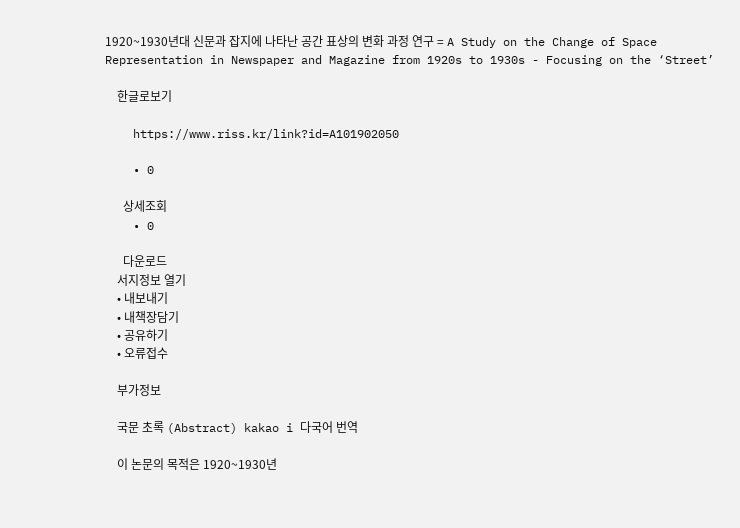1920~1930년대 신문과 잡지에 나타난 공간 표상의 변화 과정 연구 = A Study on the Change of Space Representation in Newspaper and Magazine from 1920s to 1930s - Focusing on the ‘Street’

    한글로보기

    https://www.riss.kr/link?id=A101902050

    • 0

      상세조회
    • 0

      다운로드
    서지정보 열기
    • 내보내기
    • 내책장담기
    • 공유하기
    • 오류접수

    부가정보

    국문 초록 (Abstract) kakao i 다국어 번역

    이 논문의 목적은 1920~1930년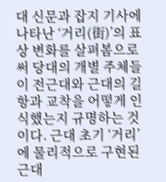대 신문과 잡지 기사에 나타난 ‘거리(街)’의 표상 변화를 살펴봄으로써 당대의 개별 주체들이 전근대와 근대의 길항과 교착을 어떻게 인식했는지 규명하는 것이다. 근대 초기 ‘거리’에 물리적으로 구현된 근대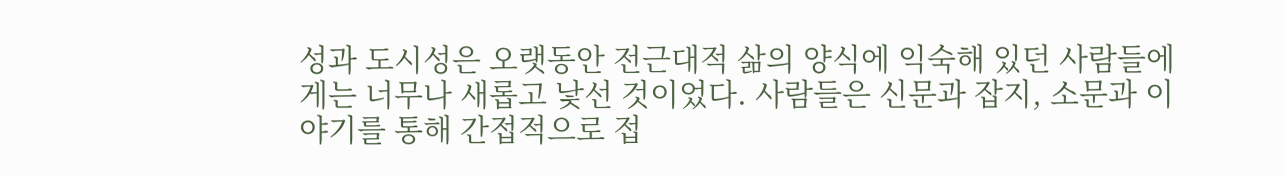성과 도시성은 오랫동안 전근대적 삶의 양식에 익숙해 있던 사람들에게는 너무나 새롭고 낯선 것이었다. 사람들은 신문과 잡지, 소문과 이야기를 통해 간접적으로 접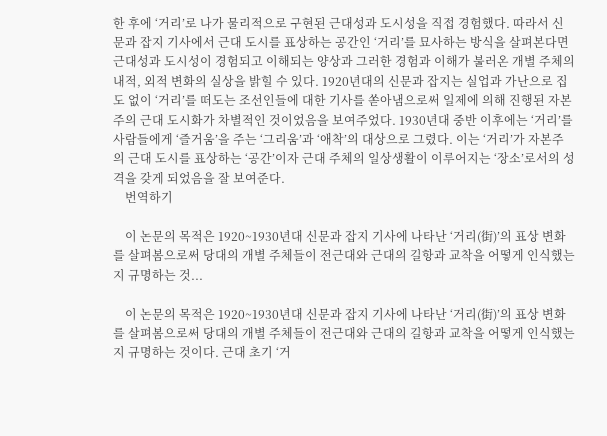한 후에 ‘거리’로 나가 물리적으로 구현된 근대성과 도시성을 직접 경험했다. 따라서 신문과 잡지 기사에서 근대 도시를 표상하는 공간인 ‘거리’를 묘사하는 방식을 살펴본다면 근대성과 도시성이 경험되고 이해되는 양상과 그러한 경험과 이해가 불러온 개별 주체의 내적, 외적 변화의 실상을 밝힐 수 있다. 1920년대의 신문과 잡지는 실업과 가난으로 집도 없이 ‘거리’를 떠도는 조선인들에 대한 기사를 쏟아냄으로써 일제에 의해 진행된 자본주의 근대 도시화가 차별적인 것이었음을 보여주었다. 1930년대 중반 이후에는 ‘거리’를 사람들에게 ‘즐거움’을 주는 ‘그리움’과 ‘애착’의 대상으로 그렸다. 이는 ‘거리’가 자본주의 근대 도시를 표상하는 ‘공간’이자 근대 주체의 일상생활이 이루어지는 ‘장소’로서의 성격을 갖게 되었음을 잘 보여준다.
    번역하기

    이 논문의 목적은 1920~1930년대 신문과 잡지 기사에 나타난 ‘거리(街)’의 표상 변화를 살펴봄으로써 당대의 개별 주체들이 전근대와 근대의 길항과 교착을 어떻게 인식했는지 규명하는 것...

    이 논문의 목적은 1920~1930년대 신문과 잡지 기사에 나타난 ‘거리(街)’의 표상 변화를 살펴봄으로써 당대의 개별 주체들이 전근대와 근대의 길항과 교착을 어떻게 인식했는지 규명하는 것이다. 근대 초기 ‘거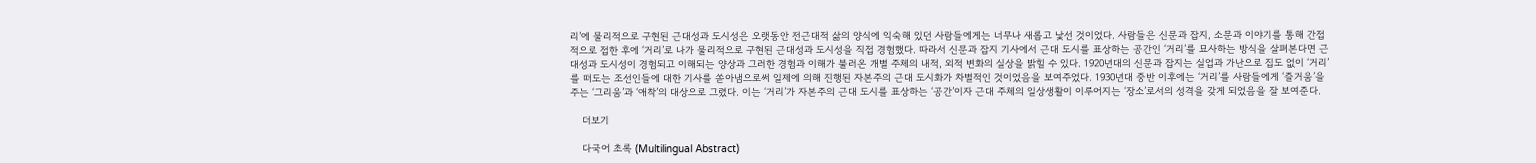리’에 물리적으로 구현된 근대성과 도시성은 오랫동안 전근대적 삶의 양식에 익숙해 있던 사람들에게는 너무나 새롭고 낯선 것이었다. 사람들은 신문과 잡지, 소문과 이야기를 통해 간접적으로 접한 후에 ‘거리’로 나가 물리적으로 구현된 근대성과 도시성을 직접 경험했다. 따라서 신문과 잡지 기사에서 근대 도시를 표상하는 공간인 ‘거리’를 묘사하는 방식을 살펴본다면 근대성과 도시성이 경험되고 이해되는 양상과 그러한 경험과 이해가 불러온 개별 주체의 내적, 외적 변화의 실상을 밝힐 수 있다. 1920년대의 신문과 잡지는 실업과 가난으로 집도 없이 ‘거리’를 떠도는 조선인들에 대한 기사를 쏟아냄으로써 일제에 의해 진행된 자본주의 근대 도시화가 차별적인 것이었음을 보여주었다. 1930년대 중반 이후에는 ‘거리’를 사람들에게 ‘즐거움’을 주는 ‘그리움’과 ‘애착’의 대상으로 그렸다. 이는 ‘거리’가 자본주의 근대 도시를 표상하는 ‘공간’이자 근대 주체의 일상생활이 이루어지는 ‘장소’로서의 성격을 갖게 되었음을 잘 보여준다.

    더보기

    다국어 초록 (Multilingual Abstract)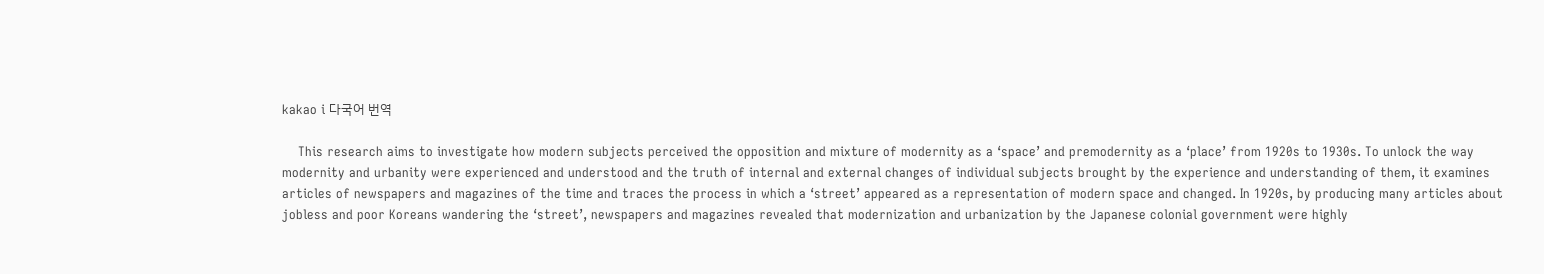kakao i 다국어 번역

    This research aims to investigate how modern subjects perceived the opposition and mixture of modernity as a ‘space’ and premodernity as a ‘place’ from 1920s to 1930s. To unlock the way modernity and urbanity were experienced and understood and the truth of internal and external changes of individual subjects brought by the experience and understanding of them, it examines articles of newspapers and magazines of the time and traces the process in which a ‘street’ appeared as a representation of modern space and changed. In 1920s, by producing many articles about jobless and poor Koreans wandering the ‘street’, newspapers and magazines revealed that modernization and urbanization by the Japanese colonial government were highly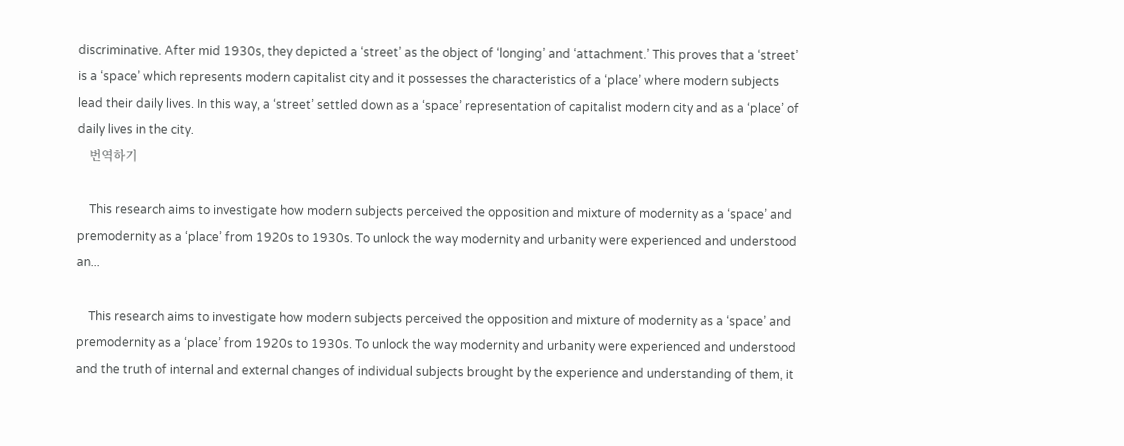discriminative. After mid 1930s, they depicted a ‘street’ as the object of ‘longing’ and ‘attachment.’ This proves that a ‘street’ is a ‘space’ which represents modern capitalist city and it possesses the characteristics of a ‘place’ where modern subjects lead their daily lives. In this way, a ‘street’ settled down as a ‘space’ representation of capitalist modern city and as a ‘place’ of daily lives in the city.
    번역하기

    This research aims to investigate how modern subjects perceived the opposition and mixture of modernity as a ‘space’ and premodernity as a ‘place’ from 1920s to 1930s. To unlock the way modernity and urbanity were experienced and understood an...

    This research aims to investigate how modern subjects perceived the opposition and mixture of modernity as a ‘space’ and premodernity as a ‘place’ from 1920s to 1930s. To unlock the way modernity and urbanity were experienced and understood and the truth of internal and external changes of individual subjects brought by the experience and understanding of them, it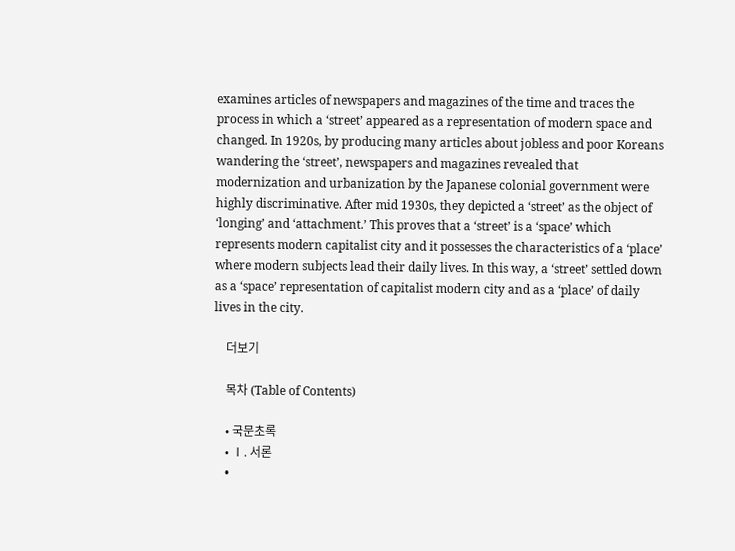examines articles of newspapers and magazines of the time and traces the process in which a ‘street’ appeared as a representation of modern space and changed. In 1920s, by producing many articles about jobless and poor Koreans wandering the ‘street’, newspapers and magazines revealed that modernization and urbanization by the Japanese colonial government were highly discriminative. After mid 1930s, they depicted a ‘street’ as the object of ‘longing’ and ‘attachment.’ This proves that a ‘street’ is a ‘space’ which represents modern capitalist city and it possesses the characteristics of a ‘place’ where modern subjects lead their daily lives. In this way, a ‘street’ settled down as a ‘space’ representation of capitalist modern city and as a ‘place’ of daily lives in the city.

    더보기

    목차 (Table of Contents)

    • 국문초록
    • Ⅰ. 서론
    •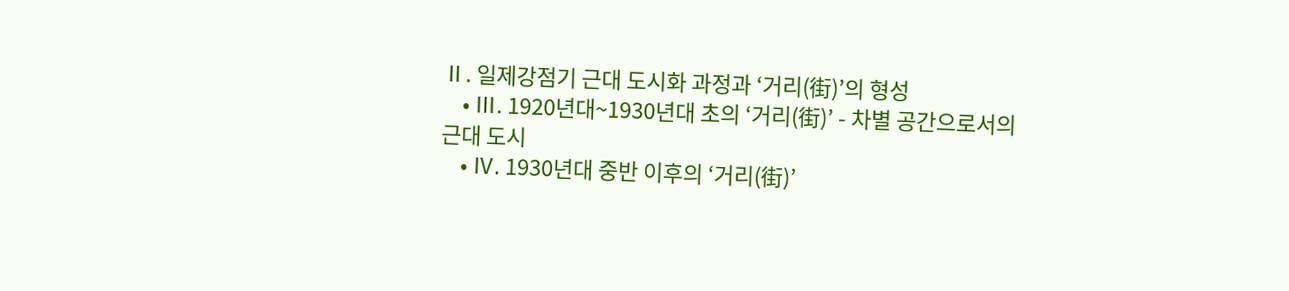Ⅱ. 일제강점기 근대 도시화 과정과 ‘거리(街)’의 형성
    • Ⅲ. 1920년대~1930년대 초의 ‘거리(街)’ - 차별 공간으로서의 근대 도시
    • Ⅳ. 1930년대 중반 이후의 ‘거리(街)’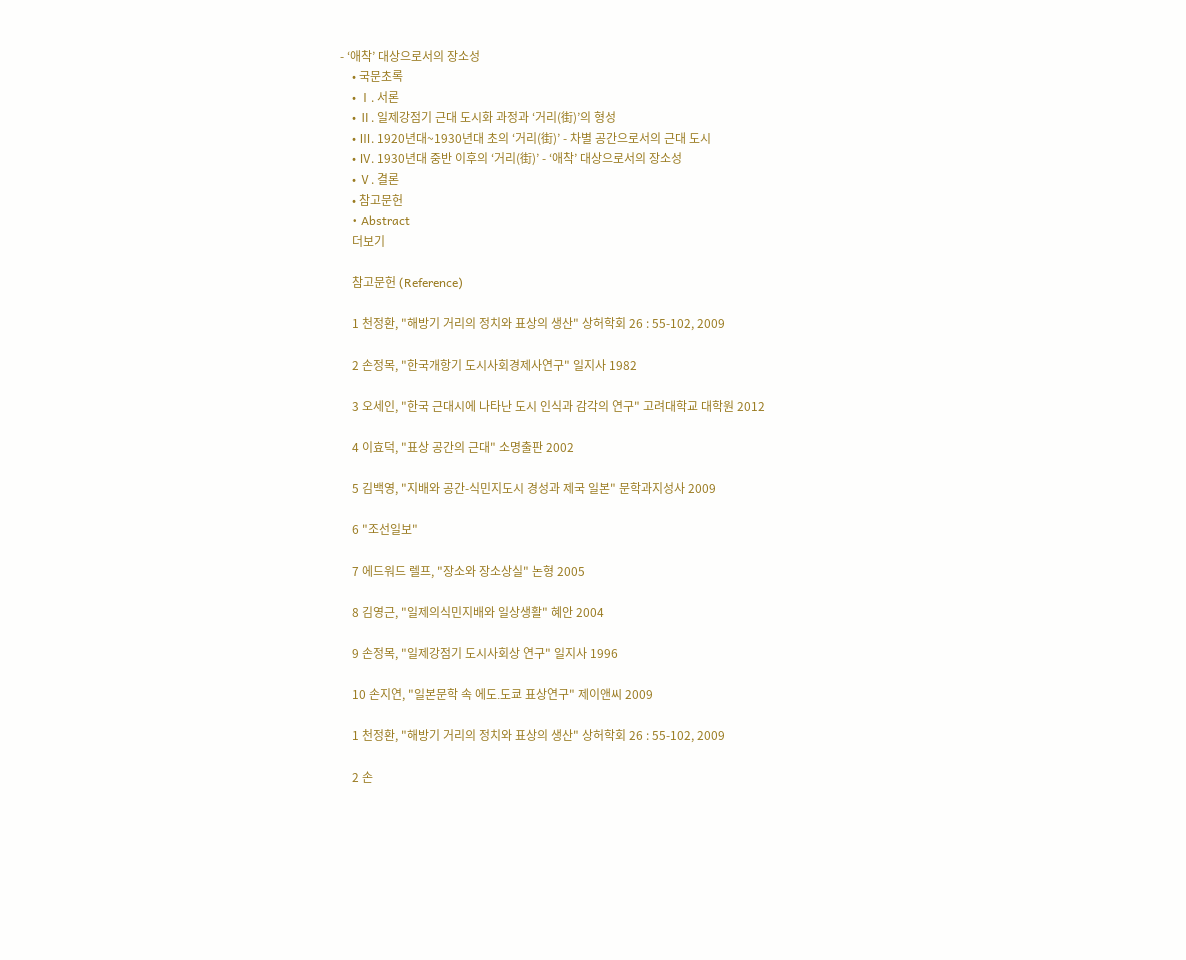- ‘애착’ 대상으로서의 장소성
    • 국문초록
    • Ⅰ. 서론
    • Ⅱ. 일제강점기 근대 도시화 과정과 ‘거리(街)’의 형성
    • Ⅲ. 1920년대~1930년대 초의 ‘거리(街)’ - 차별 공간으로서의 근대 도시
    • Ⅳ. 1930년대 중반 이후의 ‘거리(街)’ - ‘애착’ 대상으로서의 장소성
    • Ⅴ. 결론
    • 참고문헌
    • Abstract
    더보기

    참고문헌 (Reference)

    1 천정환, "해방기 거리의 정치와 표상의 생산" 상허학회 26 : 55-102, 2009

    2 손정목, "한국개항기 도시사회경제사연구" 일지사 1982

    3 오세인, "한국 근대시에 나타난 도시 인식과 감각의 연구" 고려대학교 대학원 2012

    4 이효덕, "표상 공간의 근대" 소명출판 2002

    5 김백영, "지배와 공간-식민지도시 경성과 제국 일본" 문학과지성사 2009

    6 "조선일보"

    7 에드워드 렐프, "장소와 장소상실" 논형 2005

    8 김영근, "일제의식민지배와 일상생활" 혜안 2004

    9 손정목, "일제강점기 도시사회상 연구" 일지사 1996

    10 손지연, "일본문학 속 에도․도쿄 표상연구" 제이앤씨 2009

    1 천정환, "해방기 거리의 정치와 표상의 생산" 상허학회 26 : 55-102, 2009

    2 손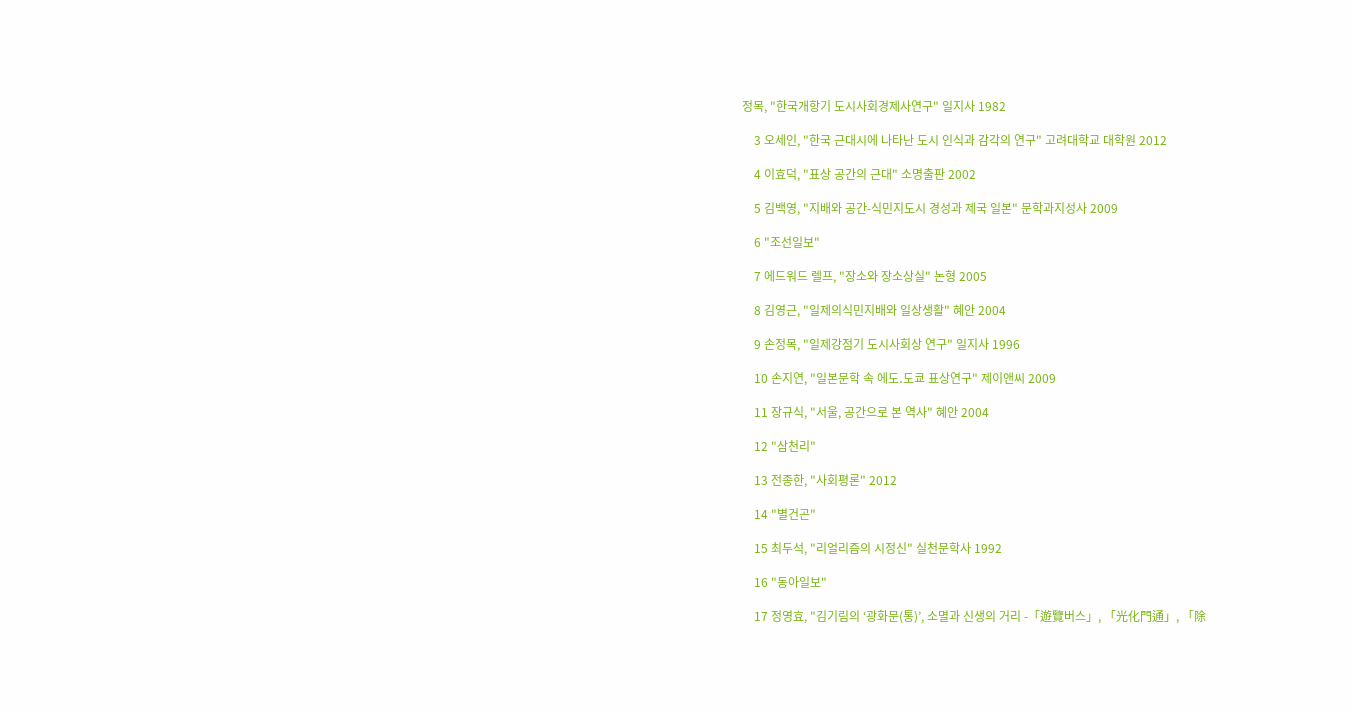정목, "한국개항기 도시사회경제사연구" 일지사 1982

    3 오세인, "한국 근대시에 나타난 도시 인식과 감각의 연구" 고려대학교 대학원 2012

    4 이효덕, "표상 공간의 근대" 소명출판 2002

    5 김백영, "지배와 공간-식민지도시 경성과 제국 일본" 문학과지성사 2009

    6 "조선일보"

    7 에드워드 렐프, "장소와 장소상실" 논형 2005

    8 김영근, "일제의식민지배와 일상생활" 혜안 2004

    9 손정목, "일제강점기 도시사회상 연구" 일지사 1996

    10 손지연, "일본문학 속 에도․도쿄 표상연구" 제이앤씨 2009

    11 장규식, "서울, 공간으로 본 역사" 혜안 2004

    12 "삼천리"

    13 전종한, "사회평론" 2012

    14 "별건곤"

    15 최두석, "리얼리즘의 시정신" 실천문학사 1992

    16 "동아일보"

    17 정영효, "김기림의 ‘광화문(통)’, 소멸과 신생의 거리 -「遊覽버스」, 「光化門通」, 「除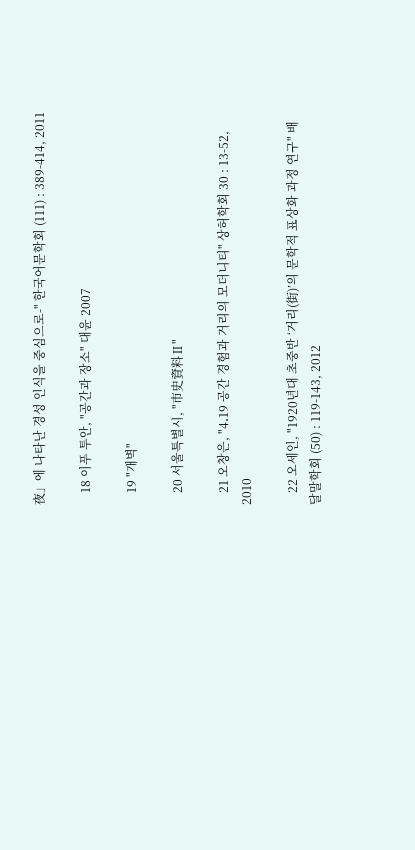夜」에 나타난 경성 인식을 중심으로-" 한국어문학회 (111) : 389-414, 2011

    18 이푸 투안, "공간과 장소" 대윤 2007

    19 "개벽"

    20 서울특별시, "市史資料Ⅱ"

    21 오창은, "4․19 공간 경험과 거리의 모더니티" 상허학회 30 : 13-52, 2010

    22 오세인, "1920년대 초중반 ‘거리(街)’의 문학적 표상화 과정 연구" 배달말학회 (50) : 119-143, 2012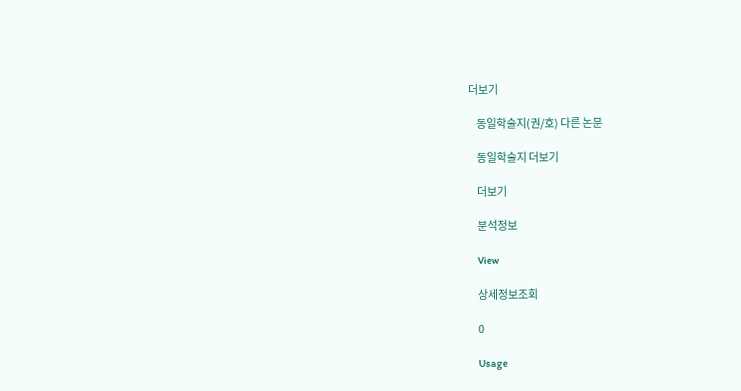더보기

    동일학술지(권/호) 다른 논문

    동일학술지 더보기

    더보기

    분석정보

    View

    상세정보조회

    0

    Usage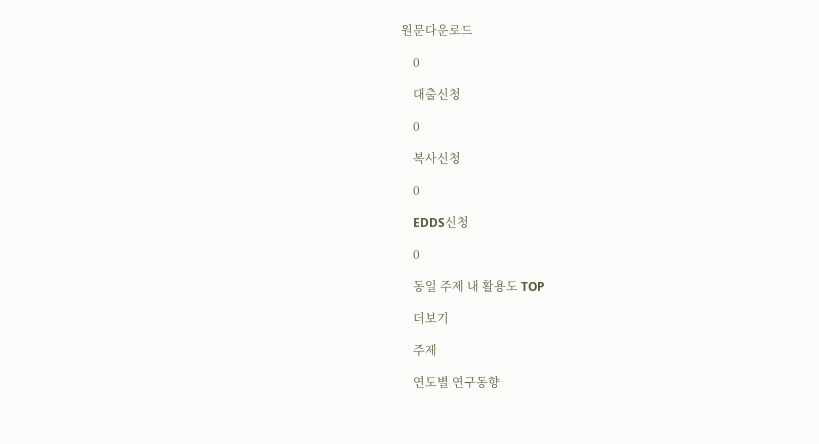원문다운로드

    0

    대출신청

    0

    복사신청

    0

    EDDS신청

    0

    동일 주제 내 활용도 TOP

    더보기

    주제

    연도별 연구동향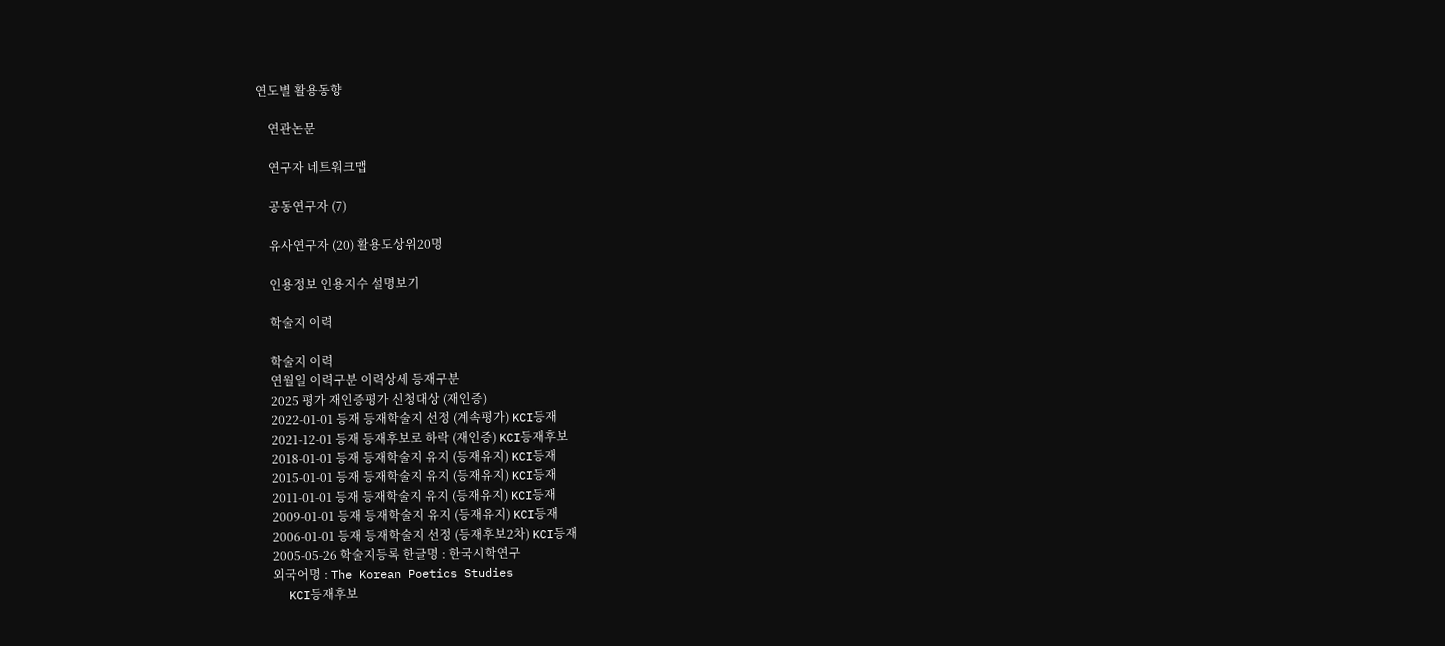연도별 활용동향

    연관논문

    연구자 네트워크맵

    공동연구자 (7)

    유사연구자 (20) 활용도상위20명

    인용정보 인용지수 설명보기

    학술지 이력

    학술지 이력
    연월일 이력구분 이력상세 등재구분
    2025 평가 재인증평가 신청대상 (재인증)
    2022-01-01 등재 등재학술지 선정 (계속평가) KCI등재
    2021-12-01 등재 등재후보로 하락 (재인증) KCI등재후보
    2018-01-01 등재 등재학술지 유지 (등재유지) KCI등재
    2015-01-01 등재 등재학술지 유지 (등재유지) KCI등재
    2011-01-01 등재 등재학술지 유지 (등재유지) KCI등재
    2009-01-01 등재 등재학술지 유지 (등재유지) KCI등재
    2006-01-01 등재 등재학술지 선정 (등재후보2차) KCI등재
    2005-05-26 학술지등록 한글명 : 한국시학연구
    외국어명 : The Korean Poetics Studies
    KCI등재후보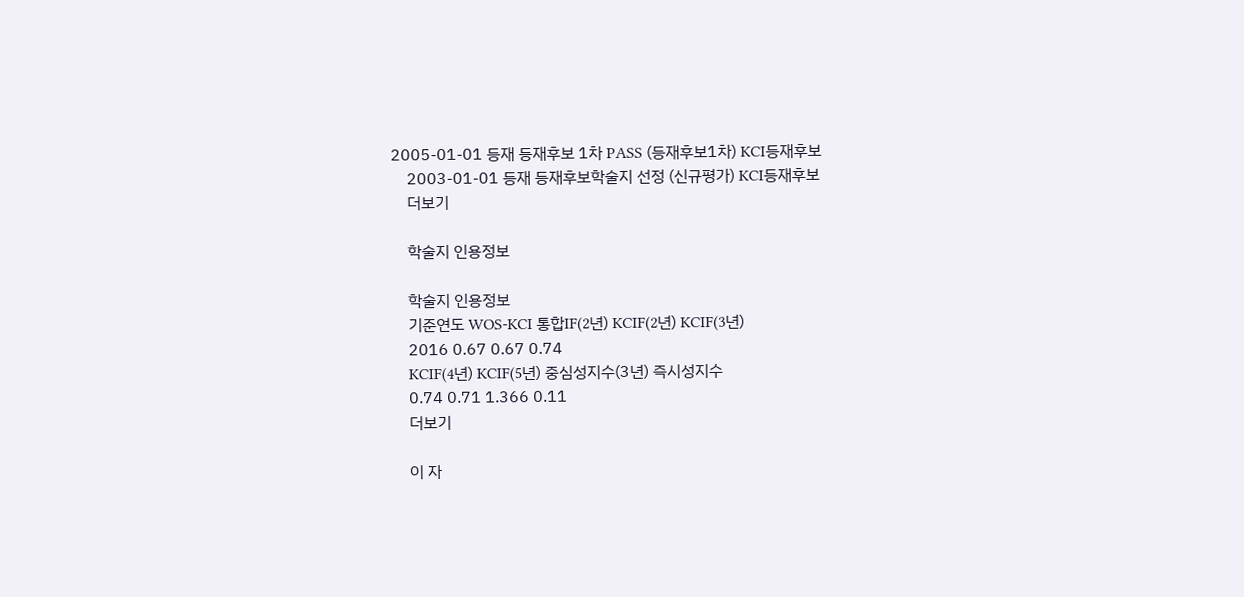2005-01-01 등재 등재후보 1차 PASS (등재후보1차) KCI등재후보
    2003-01-01 등재 등재후보학술지 선정 (신규평가) KCI등재후보
    더보기

    학술지 인용정보

    학술지 인용정보
    기준연도 WOS-KCI 통합IF(2년) KCIF(2년) KCIF(3년)
    2016 0.67 0.67 0.74
    KCIF(4년) KCIF(5년) 중심성지수(3년) 즉시성지수
    0.74 0.71 1.366 0.11
    더보기

    이 자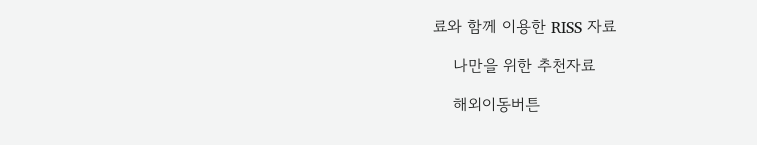료와 함께 이용한 RISS 자료

    나만을 위한 추천자료

    해외이동버튼